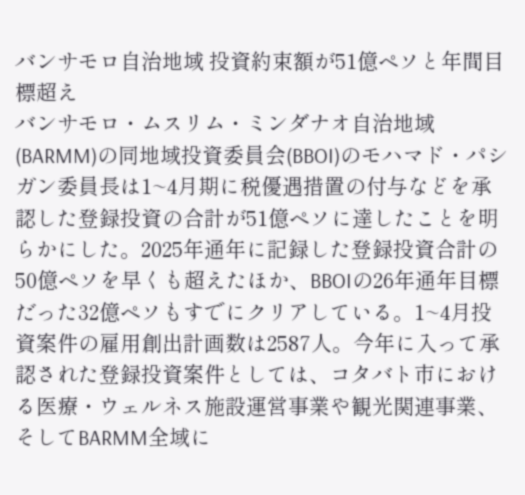バンサモロ自治地域 投資約束額が51億ペソと年間目標超え
バンサモロ・ムスリム・ミンダナオ自治地域(BARMM)の同地域投資委員会(BBOI)のモハマド・パシガン委員長は1~4月期に税優遇措置の付与などを承認した登録投資の合計が51億ペソに達したことを明らかにした。2025年通年に記録した登録投資合計の50億ペソを早くも超えたほか、BBOIの26年通年目標だった32億ペソもすでにクリアしている。1~4月投資案件の雇用創出計画数は2587人。今年に入って承認された登録投資案件としては、コタバト市における医療・ウェルネス施設運営事業や観光関連事業、そしてBARMM全域に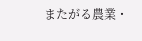またがる農業・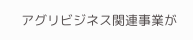アグリビジネス関連事業が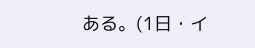ある。(1日・イ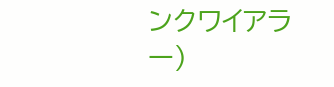ンクワイアラー)